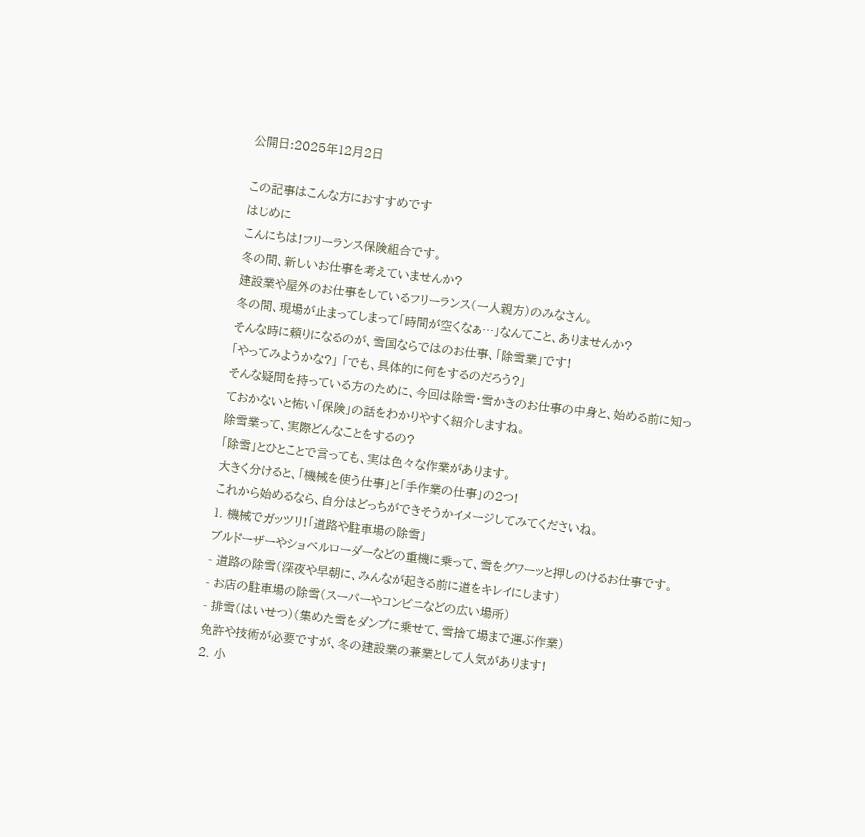公開日:2025年12月2日

この記事はこんな方におすすめです
はじめに
こんにちは!フリーランス保険組合です。
冬の間、新しいお仕事を考えていませんか?
建設業や屋外のお仕事をしているフリーランス(一人親方)のみなさん。
冬の間、現場が止まってしまって「時間が空くなぁ…」なんてこと、ありませんか?
そんな時に頼りになるのが、雪国ならではのお仕事、「除雪業」です!
「やってみようかな?」 「でも、具体的に何をするのだろう?」
そんな疑問を持っている方のために、今回は除雪・雪かきのお仕事の中身と、始める前に知っておかないと怖い「保険」の話をわかりやすく紹介しますね。
除雪業って、実際どんなことをするの?
「除雪」とひとことで言っても、実は色々な作業があります。
大きく分けると、「機械を使う仕事」と「手作業の仕事」の2つ!
これから始めるなら、自分はどっちができそうかイメージしてみてくださいね。
1. 機械でガッツリ!「道路や駐車場の除雪」
ブルドーザーやショベルローダーなどの重機に乗って、雪をグワーッと押しのけるお仕事です。
- 道路の除雪(深夜や早朝に、みんなが起きる前に道をキレイにします)
- お店の駐車場の除雪(スーパーやコンビニなどの広い場所)
- 排雪(はいせつ)(集めた雪をダンプに乗せて、雪捨て場まで運ぶ作業)
免許や技術が必要ですが、冬の建設業の兼業として人気があります!
2. 小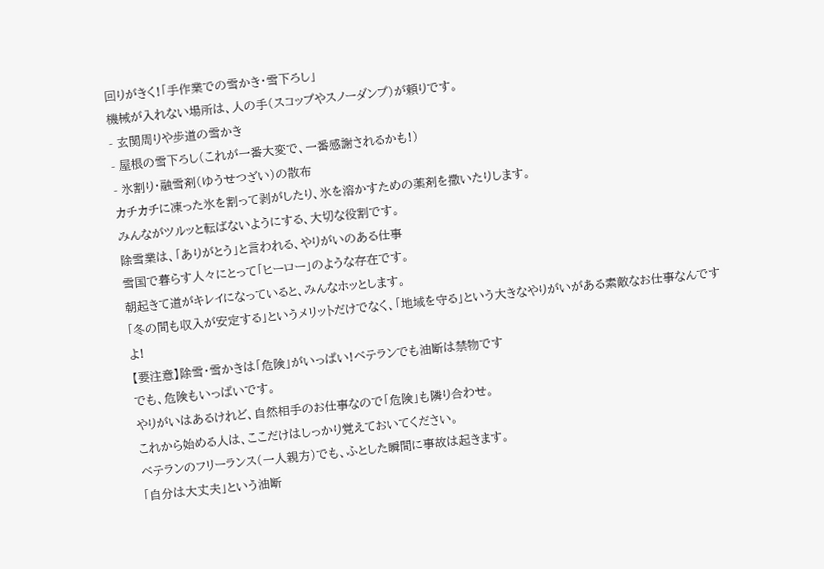回りがきく!「手作業での雪かき・雪下ろし」
機械が入れない場所は、人の手(スコップやスノーダンプ)が頼りです。
- 玄関周りや歩道の雪かき
- 屋根の雪下ろし(これが一番大変で、一番感謝されるかも!)
- 氷割り・融雪剤(ゆうせつざい)の散布
カチカチに凍った氷を割って剥がしたり、氷を溶かすための薬剤を撒いたりします。
みんながツルッと転ばないようにする、大切な役割です。
除雪業は、「ありがとう」と言われる、やりがいのある仕事
雪国で暮らす人々にとって「ヒーロー」のような存在です。
朝起きて道がキレイになっていると、みんなホッとします。
「冬の間も収入が安定する」というメリットだけでなく、「地域を守る」という大きなやりがいがある素敵なお仕事なんですよ!
【要注意】除雪・雪かきは「危険」がいっぱい!ベテランでも油断は禁物です
でも、危険もいっぱいです。
やりがいはあるけれど、自然相手のお仕事なので「危険」も隣り合わせ。
これから始める人は、ここだけはしっかり覚えておいてください。
ベテランのフリーランス(一人親方)でも、ふとした瞬間に事故は起きます。
「自分は大丈夫」という油断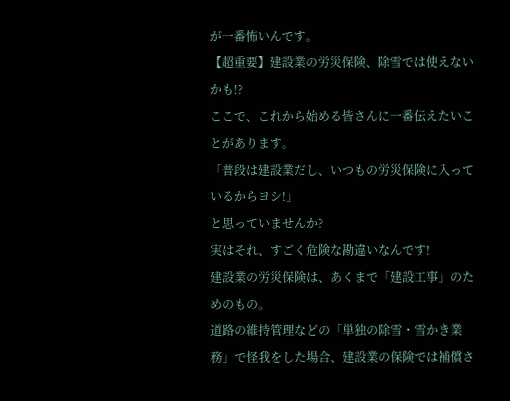が一番怖いんです。
【超重要】建設業の労災保険、除雪では使えないかも!?
ここで、これから始める皆さんに一番伝えたいことがあります。
「普段は建設業だし、いつもの労災保険に入っているからヨシ!」
と思っていませんか?
実はそれ、すごく危険な勘違いなんです!
建設業の労災保険は、あくまで「建設工事」のためのもの。
道路の維持管理などの「単独の除雪・雪かき業務」で怪我をした場合、建設業の保険では補償さ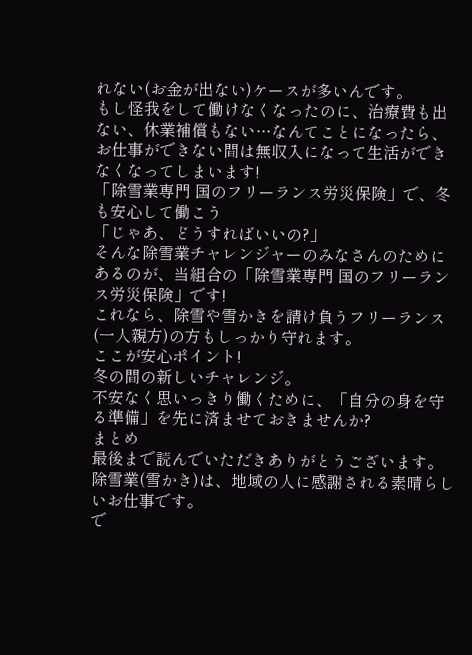れない(お金が出ない)ケースが多いんです。
もし怪我をして働けなくなったのに、治療費も出ない、休業補償もない…なんてことになったら、お仕事ができない間は無収入になって生活ができなくなってしまいます!
「除雪業専門 国のフリーランス労災保険」で、冬も安心して働こう
「じゃあ、どうすればいいの?」
そんな除雪業チャレンジャーのみなさんのためにあるのが、当組合の「除雪業専門 国のフリーランス労災保険」です!
これなら、除雪や雪かきを請け負うフリーランス(一人親方)の方もしっかり守れます。
ここが安心ポイント!
冬の間の新しいチャレンジ。
不安なく思いっきり働くために、「自分の身を守る準備」を先に済ませておきませんか?
まとめ
最後まで読んでいただきありがとうございます。
除雪業(雪かき)は、地域の人に感謝される素晴らしいお仕事です。
で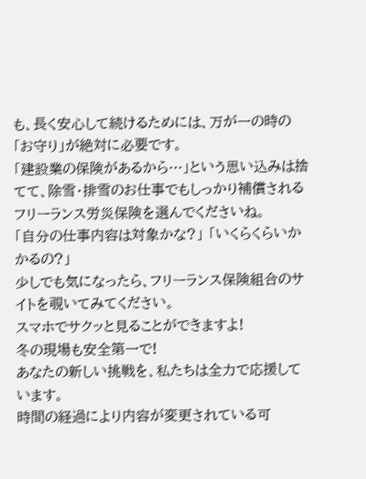も、長く安心して続けるためには、万が一の時の「お守り」が絶対に必要です。
「建設業の保険があるから…」という思い込みは捨てて、除雪・排雪のお仕事でもしっかり補償されるフリーランス労災保険を選んでくださいね。
「自分の仕事内容は対象かな?」 「いくらくらいかかるの?」
少しでも気になったら、フリーランス保険組合のサイトを覗いてみてください。
スマホでサクッと見ることができますよ!
冬の現場も安全第一で!
あなたの新しい挑戦を、私たちは全力で応援しています。
時間の経過により内容が変更されている可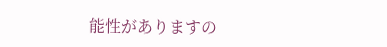能性がありますの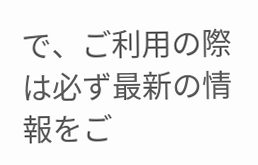で、ご利用の際は必ず最新の情報をご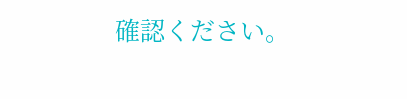確認ください。